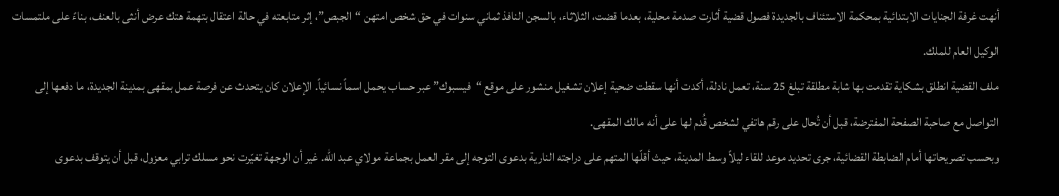أنهت غرفة الجنايات الابتدائية بمحكمة الاستئناف بالجديدة فصول قضية أثارت صدمة محلية، بعدما قضت، الثلاثاء، بالسجن النافذ ثماني سنوات في حق شخص امتهن “الجبص”، إثر متابعته في حالة اعتقال بتهمة هتك عرض أنثى بالعنف، بناءً على ملتمسات الوكيل العام للملك.
ملف القضية انطلق بشكاية تقدمت بها شابة مطلقة تبلغ 25 سنة، تعمل نادلة، أكدت أنها سقطت ضحية إعلان تشغيل منشور على موقع “فيسبوك” عبر حساب يحمل اسماً نسائياً. الإعلان كان يتحدث عن فرصة عمل بمقهى بمدينة الجديدة، ما دفعها إلى التواصل مع صاحبة الصفحة المفترضة، قبل أن تُحال على رقم هاتفي لشخص قُدم لها على أنه مالك المقهى.
وبحسب تصريحاتها أمام الضابطة القضائية، جرى تحديد موعد للقاء ليلاً وسط المدينة، حيث أقلّها المتهم على دراجته النارية بدعوى التوجه إلى مقر العمل بجماعة مولاي عبد الله. غير أن الوجهة تغيّرت نحو مسلك ترابي معزول، قبل أن يتوقف بدعوى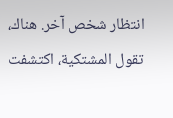انتظار شخص آخر. هناك، تقول المشتكية، اكتشفت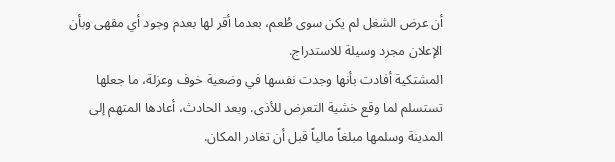أن عرض الشغل لم يكن سوى طُعم، بعدما أقر لها بعدم وجود أي مقهى وبأن الإعلان مجرد وسيلة للاستدراج.
المشتكية أفادت بأنها وجدت نفسها في وضعية خوف وعزلة، ما جعلها تستسلم لما وقع خشية التعرض للأذى. وبعد الحادث، أعادها المتهم إلى المدينة وسلمها مبلغاً مالياً قبل أن تغادر المكان.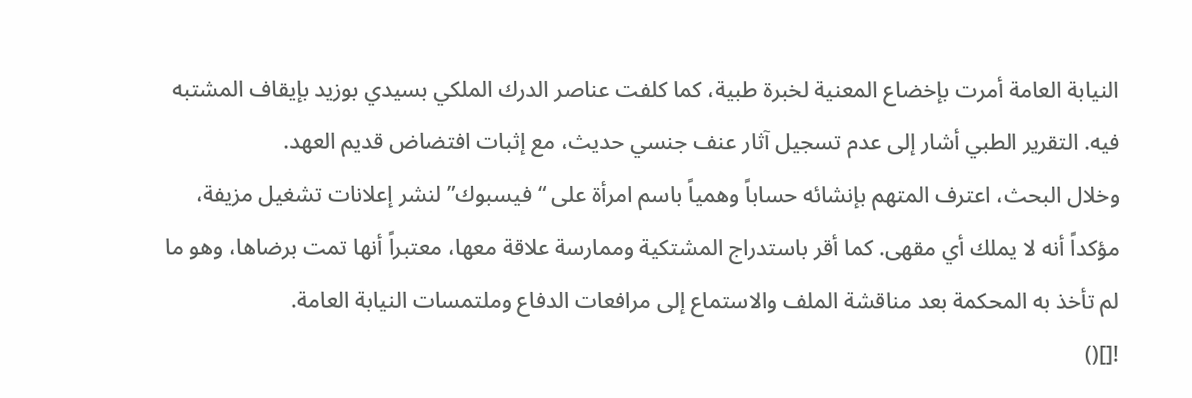النيابة العامة أمرت بإخضاع المعنية لخبرة طبية، كما كلفت عناصر الدرك الملكي بسيدي بوزيد بإيقاف المشتبه فيه. التقرير الطبي أشار إلى عدم تسجيل آثار عنف جنسي حديث، مع إثبات افتضاض قديم العهد.
وخلال البحث، اعترف المتهم بإنشائه حساباً وهمياً باسم امرأة على “فيسبوك” لنشر إعلانات تشغيل مزيفة، مؤكداً أنه لا يملك أي مقهى. كما أقر باستدراج المشتكية وممارسة علاقة معها، معتبراً أنها تمت برضاها، وهو ما لم تأخذ به المحكمة بعد مناقشة الملف والاستماع إلى مرافعات الدفاع وملتمسات النيابة العامة.
![]()